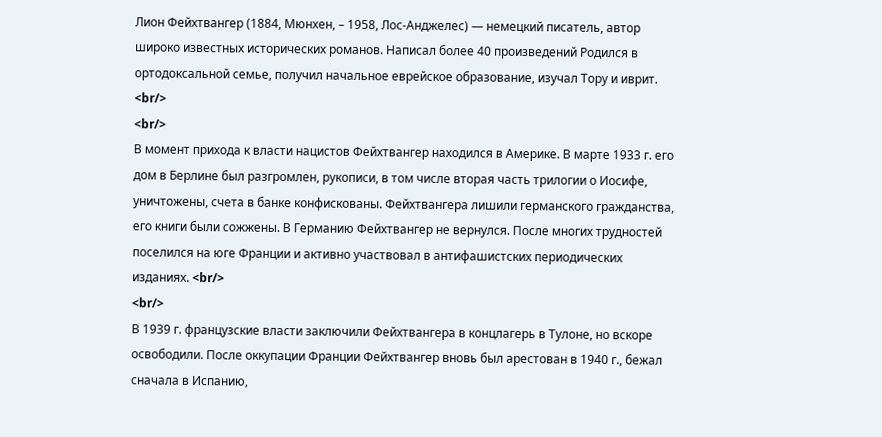Лион Фейхтвангер (1884, Мюнхен, – 1958, Лос-Анджелес) — немецкий писатель, автор широко известных исторических романов. Написал более 40 произведений Родился в ортодоксальной семье, получил начальное еврейское образование, изучал Тору и иврит. <br/>
<br/>
В момент прихода к власти нацистов Фейхтвангер находился в Америке. В марте 1933 г. его дом в Берлине был разгромлен, рукописи, в том числе вторая часть трилогии о Иосифе, уничтожены, счета в банке конфискованы. Фейхтвангера лишили германского гражданства, его книги были сожжены. В Германию Фейхтвангер не вернулся. После многих трудностей поселился на юге Франции и активно участвовал в антифашистских периодических изданиях. <br/>
<br/>
В 1939 г. французские власти заключили Фейхтвангера в концлагерь в Тулоне, но вскоре освободили. После оккупации Франции Фейхтвангер вновь был арестован в 1940 г., бежал сначала в Испанию,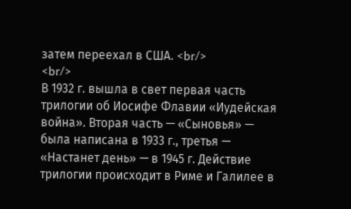затем переехал в США. <br/>
<br/>
В 1932 г. вышла в свет первая часть трилогии об Иосифе Флавии «Иудейская война». Вторая часть — «Сыновья» — была написана в 1933 г., третья — «Настанет день» — в 1945 г. Действие трилогии происходит в Риме и Галилее в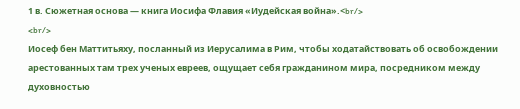1 в. Сюжетная основа — книга Иосифа Флавия «Иудейская война».<br/>
<br/>
Иосеф бен Маттитьяху, посланный из Иерусалима в Рим, чтобы ходатайствовать об освобождении арестованных там трех ученых евреев, ощущает себя гражданином мира, посредником между духовностью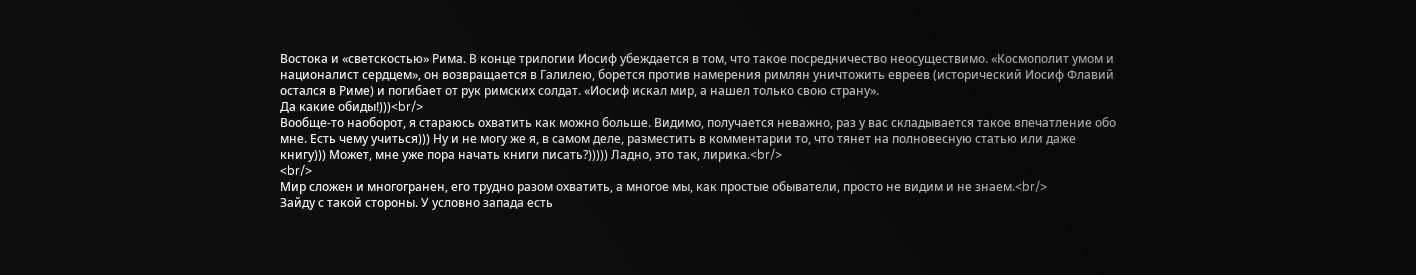Востока и «светскостью» Рима. В конце трилогии Иосиф убеждается в том, что такое посредничество неосуществимо. «Космополит умом и националист сердцем», он возвращается в Галилею, борется против намерения римлян уничтожить евреев (исторический Иосиф Флавий остался в Риме) и погибает от рук римских солдат. «Иосиф искал мир, а нашел только свою страну».
Да какие обиды!)))<br/>
Вообще-то наоборот, я стараюсь охватить как можно больше. Видимо, получается неважно, раз у вас складывается такое впечатление обо мне. Есть чему учиться))) Ну и не могу же я, в самом деле, разместить в комментарии то, что тянет на полновесную статью или даже книгу))) Может, мне уже пора начать книги писать?))))) Ладно, это так, лирика.<br/>
<br/>
Мир сложен и многогранен, его трудно разом охватить, а многое мы, как простые обыватели, просто не видим и не знаем.<br/>
Зайду с такой стороны. У условно запада есть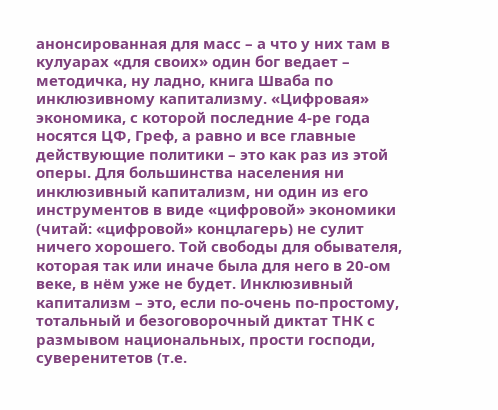анонсированная для масс – а что у них там в кулуарах «для своих» один бог ведает – методичка, ну ладно, книга Шваба по инклюзивному капитализму. «Цифровая» экономика, с которой последние 4-ре года носятся ЦФ, Греф, а равно и все главные действующие политики – это как раз из этой оперы. Для большинства населения ни инклюзивный капитализм, ни один из его инструментов в виде «цифровой» экономики (читай: «цифровой» концлагерь) не сулит ничего хорошего. Той свободы для обывателя, которая так или иначе была для него в 20-ом веке, в нём уже не будет. Инклюзивный капитализм – это, если по-очень по-простому, тотальный и безоговорочный диктат ТНК с размывом национальных, прости господи, суверенитетов (т.е.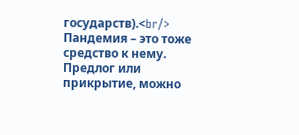государств).<br/>
Пандемия – это тоже средство к нему. Предлог или прикрытие, можно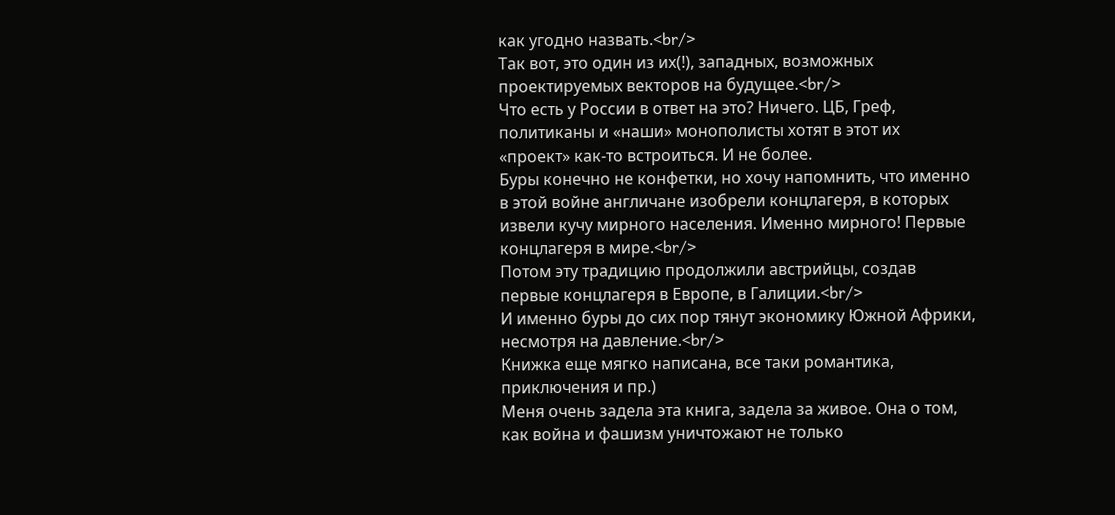как угодно назвать.<br/>
Так вот, это один из их(!), западных, возможных проектируемых векторов на будущее.<br/>
Что есть у России в ответ на это? Ничего. ЦБ, Греф, политиканы и «наши» монополисты хотят в этот их «проект» как-то встроиться. И не более.
Буры конечно не конфетки, но хочу напомнить, что именно в этой войне англичане изобрели концлагеря, в которых извели кучу мирного населения. Именно мирного! Первые концлагеря в мире.<br/>
Потом эту традицию продолжили австрийцы, создав первые концлагеря в Европе, в Галиции.<br/>
И именно буры до сих пор тянут экономику Южной Африки, несмотря на давление.<br/>
Книжка еще мягко написана, все таки романтика, приключения и пр.)
Меня очень задела эта книга, задела за живое. Она о том, как война и фашизм уничтожают не только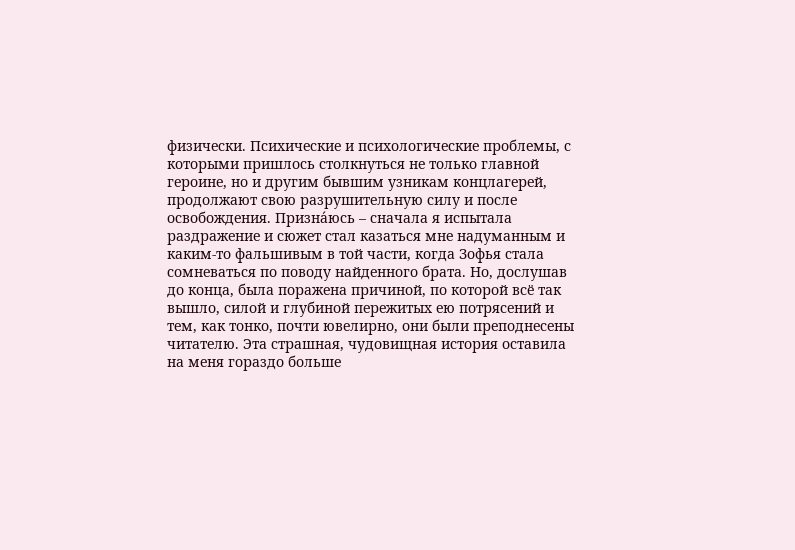физически. Психические и психологические проблемы, с которыми пришлось столкнуться не только главной героине, но и другим бывшим узникам концлагерей, продолжают свою разрушительную силу и после освобождения. Призна́юсь – сначала я испытала раздражение и сюжет стал казаться мне надуманным и каким-то фальшивым в той части, когда Зофья стала сомневаться по поводу найденного брата. Но, дослушав до конца, была поражена причиной, по которой всё так вышло, силой и глубиной пережитых ею потрясений и тем, как тонко, почти ювелирно, они были преподнесены читателю. Эта страшная, чудовищная история оставила на меня гораздо больше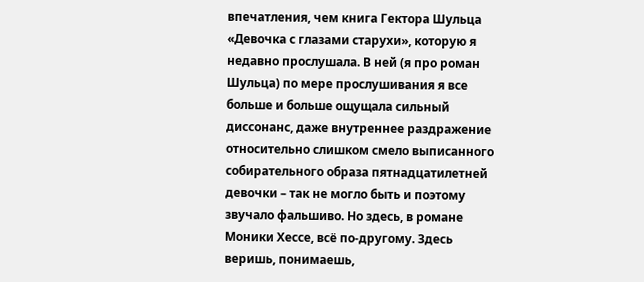впечатления, чем книга Гектора Шульца «Девочка с глазами старухи», которую я недавно прослушала. В ней (я про роман Шульца) по мере прослушивания я все больше и больше ощущала сильный диссонанс, даже внутреннее раздражение относительно слишком смело выписанного собирательного образа пятнадцатилетней девочки – так не могло быть и поэтому звучало фальшиво. Но здесь, в романе Моники Хессе, всё по-другому. Здесь веришь, понимаешь,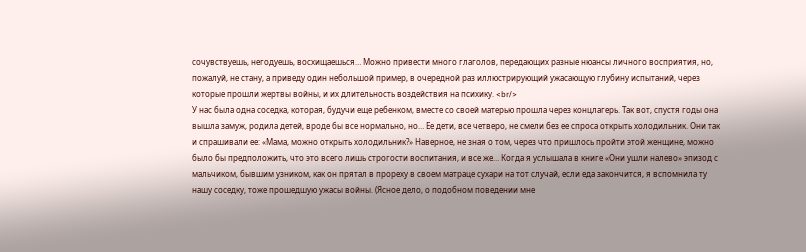сочувствуешь, негодуешь, восхищаешься… Можно привести много глаголов, передающих разные нюансы личного восприятия, но, пожалуй, не стану, а приведу один небольшой пример, в очередной раз иллюстрирующий ужасающую глубину испытаний, через которые прошли жертвы войны, и их длительность воздействия на психику. <br/>
У нас была одна соседка, которая, будучи еще ребенком, вместе со своей матерью прошла через концлагерь. Так вот, спустя годы она вышла замуж, родила детей, вроде бы все нормально, но… Ее дети, все четверо, не смели без ее спроса открыть холодильник. Они так и спрашивали ее: «Мама, можно открыть холодильник?» Наверное, не зная о том, через что пришлось пройти этой женщине, можно было бы предположить, что это всего лишь строгости воспитания, и все же… Когда я услышала в книге «Они ушли налево» эпизод с мальчиком, бывшим узником, как он прятал в прореху в своем матраце сухари на тот случай, если еда закончится, я вспомнила ту нашу соседку, тоже прошедшую ужасы войны. (Ясное дело, о подобном поведении мне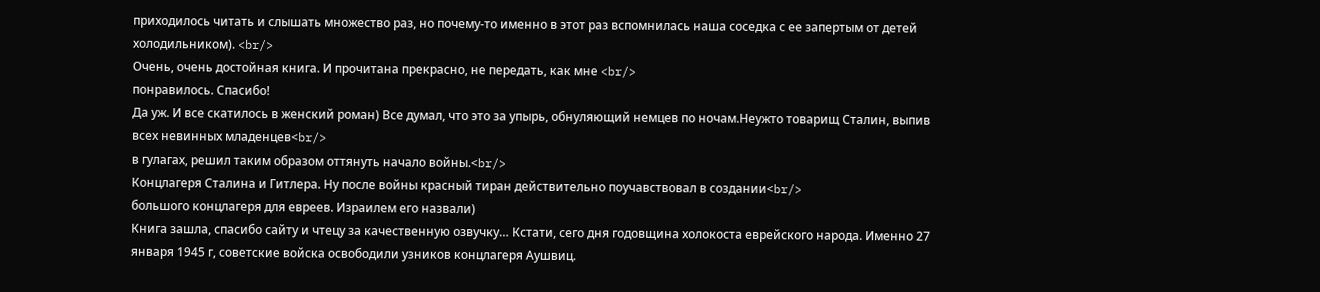приходилось читать и слышать множество раз, но почему-то именно в этот раз вспомнилась наша соседка с ее запертым от детей холодильником). <br/>
Очень, очень достойная книга. И прочитана прекрасно, не передать, как мне <br/>
понравилось. Спасибо!
Да уж. И все скатилось в женский роман) Все думал, что это за упырь, обнуляющий немцев по ночам.Неужто товарищ Сталин, выпив всех невинных младенцев<br/>
в гулагах, решил таким образом оттянуть начало войны.<br/>
Концлагеря Сталина и Гитлера. Ну после войны красный тиран действительно поучавствовал в создании<br/>
большого концлагеря для евреев. Израилем его назвали)
Книга зашла, спасибо сайту и чтецу за качественную озвучку… Кстати, сего дня годовщина холокоста еврейского народа. Именно 27 января 1945 г, советские войска освободили узников концлагеря Аушвиц.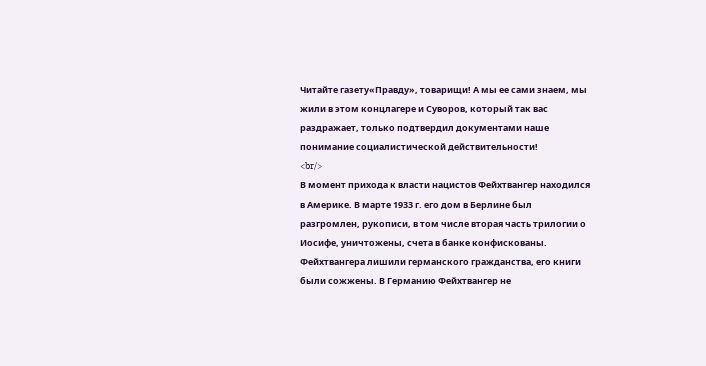Читайте газету«Правду», товарищи! А мы ее сами знаем, мы жили в этом концлагере и Суворов, который так вас раздражает, только подтвердил документами наше понимание социалистической действительности!
<br/>
В момент прихода к власти нацистов Фейхтвангер находился в Америке. В марте 1933 г. его дом в Берлине был разгромлен, рукописи, в том числе вторая часть трилогии о Иосифе, уничтожены, счета в банке конфискованы. Фейхтвангера лишили германского гражданства, его книги были сожжены. В Германию Фейхтвангер не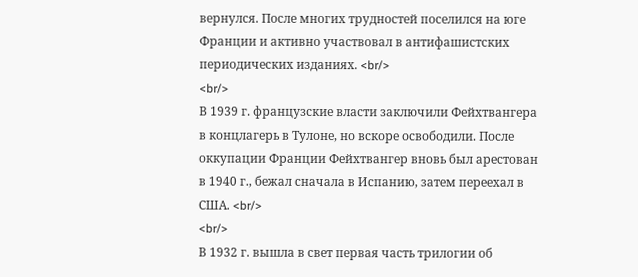вернулся. После многих трудностей поселился на юге Франции и активно участвовал в антифашистских периодических изданиях. <br/>
<br/>
В 1939 г. французские власти заключили Фейхтвангера в концлагерь в Тулоне, но вскоре освободили. После оккупации Франции Фейхтвангер вновь был арестован в 1940 г., бежал сначала в Испанию, затем переехал в США. <br/>
<br/>
В 1932 г. вышла в свет первая часть трилогии об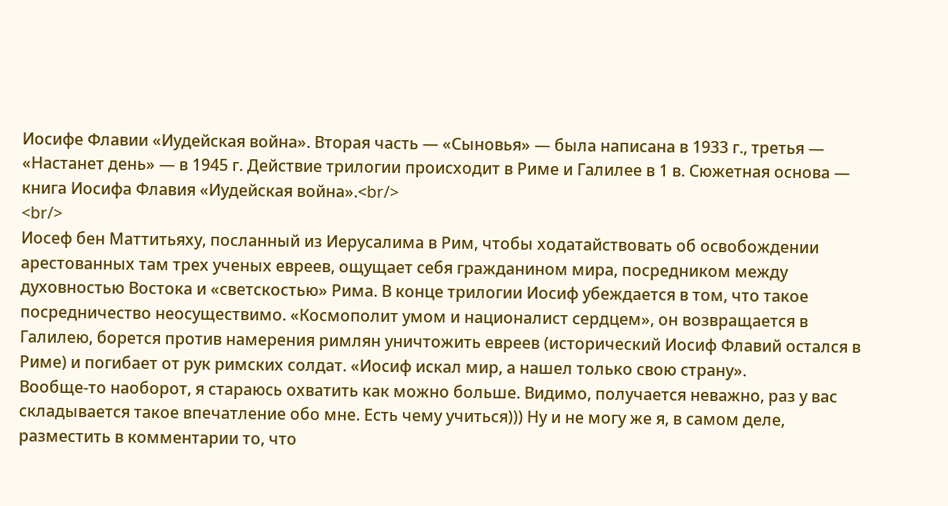Иосифе Флавии «Иудейская война». Вторая часть — «Сыновья» — была написана в 1933 г., третья — «Настанет день» — в 1945 г. Действие трилогии происходит в Риме и Галилее в 1 в. Сюжетная основа — книга Иосифа Флавия «Иудейская война».<br/>
<br/>
Иосеф бен Маттитьяху, посланный из Иерусалима в Рим, чтобы ходатайствовать об освобождении арестованных там трех ученых евреев, ощущает себя гражданином мира, посредником между духовностью Востока и «светскостью» Рима. В конце трилогии Иосиф убеждается в том, что такое посредничество неосуществимо. «Космополит умом и националист сердцем», он возвращается в Галилею, борется против намерения римлян уничтожить евреев (исторический Иосиф Флавий остался в Риме) и погибает от рук римских солдат. «Иосиф искал мир, а нашел только свою страну».
Вообще-то наоборот, я стараюсь охватить как можно больше. Видимо, получается неважно, раз у вас складывается такое впечатление обо мне. Есть чему учиться))) Ну и не могу же я, в самом деле, разместить в комментарии то, что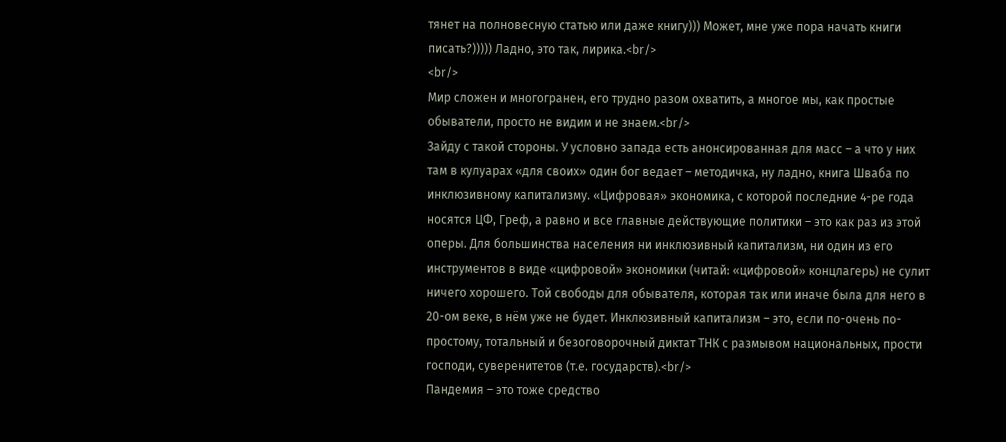тянет на полновесную статью или даже книгу))) Может, мне уже пора начать книги писать?))))) Ладно, это так, лирика.<br/>
<br/>
Мир сложен и многогранен, его трудно разом охватить, а многое мы, как простые обыватели, просто не видим и не знаем.<br/>
Зайду с такой стороны. У условно запада есть анонсированная для масс – а что у них там в кулуарах «для своих» один бог ведает – методичка, ну ладно, книга Шваба по инклюзивному капитализму. «Цифровая» экономика, с которой последние 4-ре года носятся ЦФ, Греф, а равно и все главные действующие политики – это как раз из этой оперы. Для большинства населения ни инклюзивный капитализм, ни один из его инструментов в виде «цифровой» экономики (читай: «цифровой» концлагерь) не сулит ничего хорошего. Той свободы для обывателя, которая так или иначе была для него в 20-ом веке, в нём уже не будет. Инклюзивный капитализм – это, если по-очень по-простому, тотальный и безоговорочный диктат ТНК с размывом национальных, прости господи, суверенитетов (т.е. государств).<br/>
Пандемия – это тоже средство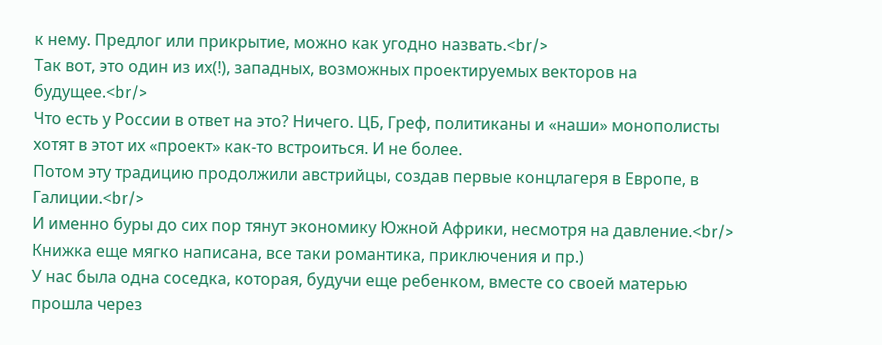к нему. Предлог или прикрытие, можно как угодно назвать.<br/>
Так вот, это один из их(!), западных, возможных проектируемых векторов на будущее.<br/>
Что есть у России в ответ на это? Ничего. ЦБ, Греф, политиканы и «наши» монополисты хотят в этот их «проект» как-то встроиться. И не более.
Потом эту традицию продолжили австрийцы, создав первые концлагеря в Европе, в Галиции.<br/>
И именно буры до сих пор тянут экономику Южной Африки, несмотря на давление.<br/>
Книжка еще мягко написана, все таки романтика, приключения и пр.)
У нас была одна соседка, которая, будучи еще ребенком, вместе со своей матерью прошла через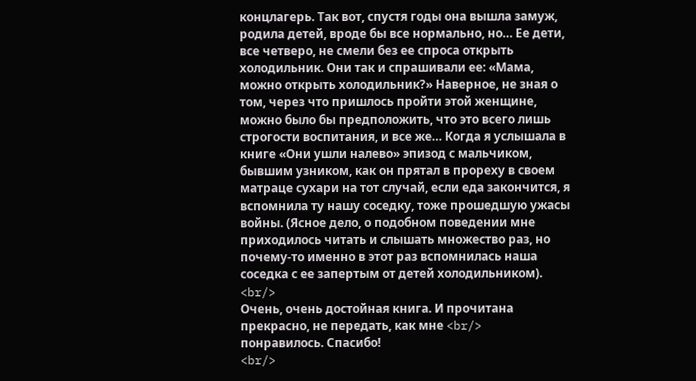концлагерь. Так вот, спустя годы она вышла замуж, родила детей, вроде бы все нормально, но… Ее дети, все четверо, не смели без ее спроса открыть холодильник. Они так и спрашивали ее: «Мама, можно открыть холодильник?» Наверное, не зная о том, через что пришлось пройти этой женщине, можно было бы предположить, что это всего лишь строгости воспитания, и все же… Когда я услышала в книге «Они ушли налево» эпизод с мальчиком, бывшим узником, как он прятал в прореху в своем матраце сухари на тот случай, если еда закончится, я вспомнила ту нашу соседку, тоже прошедшую ужасы войны. (Ясное дело, о подобном поведении мне приходилось читать и слышать множество раз, но почему-то именно в этот раз вспомнилась наша соседка с ее запертым от детей холодильником). <br/>
Очень, очень достойная книга. И прочитана прекрасно, не передать, как мне <br/>
понравилось. Спасибо!
<br/>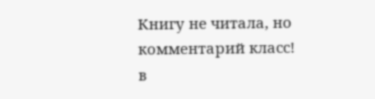Книгу не читала, но комментарий класс!
в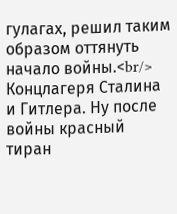гулагах, решил таким образом оттянуть начало войны.<br/>
Концлагеря Сталина и Гитлера. Ну после войны красный тиран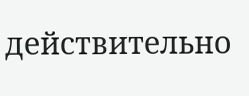действительно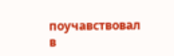поучавствовал в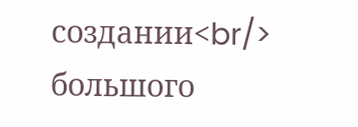создании<br/>
большого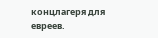концлагеря для евреев.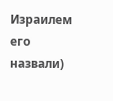Израилем его назвали)